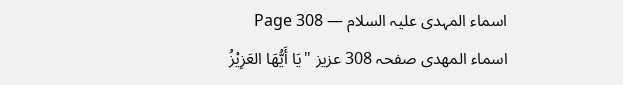اسماء المہدی علیہ السلام — Page 308
اسماء المهدی صفحہ 308 عزیز "يَا أَيُّهَا العَزِيْزُ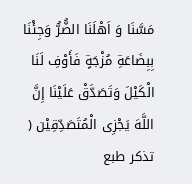مَسَّنَا وَ اَهْلَنَا الضُّرُّ وَجِئْنَا بِبِضَاعَةِ مُزْجَةٍ فَأَوْفِ لَنَا الْكَيْلَ وَتَصَدَّقْ عَلَيْنَا إِنَّ اللَّهَ يَجْزِى الْمُتَصَدِّقِيْن ( تذکر طبع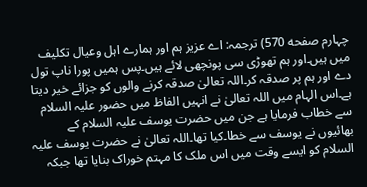چہارم صفحه 570) ترجمہ: اے عزیز ہم اور ہمارے اہل وعیال تکلیف میں ہیں۔اور ہم تھوڑی سی پونچھی لائے ہیں۔پس ہمیں پورا ناپ تول دے اور ہم پر صدقہ کر۔اللہ تعالیٰ صدقہ کرنے والوں کو جزائے خیر دیتا ہے۔اس الہام میں اللہ تعالیٰ نے انہیں الفاظ میں حضور علیہ السلام سے خطاب فرمایا ہے جن میں حضرت یوسف علیہ السلام کے بھائیوں نے یوسف سے خطا۔کیا تھا۔اللہ تعالیٰ نے حضرت یوسف علیہ السلام کو ایسے وقت میں اس ملک کا مہتم خوراک بنایا تھا جبکہ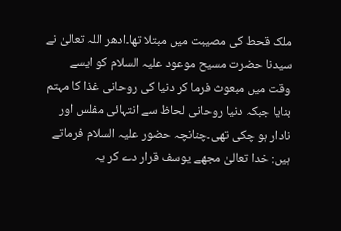ملک قحط کی مصیبت میں مبتلا تھا۔ادھر اللہ تعالیٰ نے سیدنا حضرت مسیح موعود علیہ السلام کو ایسے وقت میں مبعوث فرما کر دنیا کی روحانی غذا کا مہتم بنایا جبکہ دنیا روحانی لحاظ سے انتہائی مفلس اور نادار ہو چکی تھی۔چنانچہ حضور علیہ السلام فرماتے ہیں: خدا تعالیٰ مجھے یوسف قرار دے کر یہ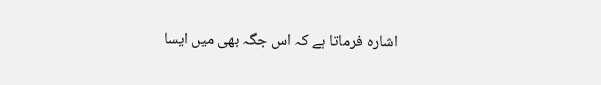اشارہ فرماتا ہے کہ اس جگہ بھی میں ایسا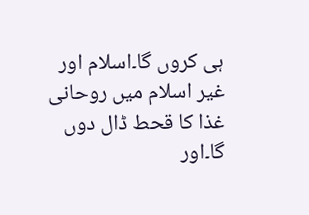ہی کروں گا۔اسلام اور غیر اسلام میں روحانی غذا کا قحط ڈال دوں گا۔اور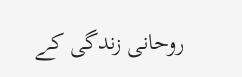روحانی زندگی کے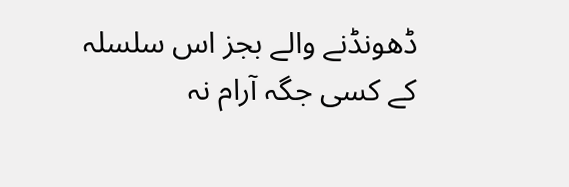ڈھونڈنے والے بجز اس سلسلہ کے کسی جگہ آرام نہ